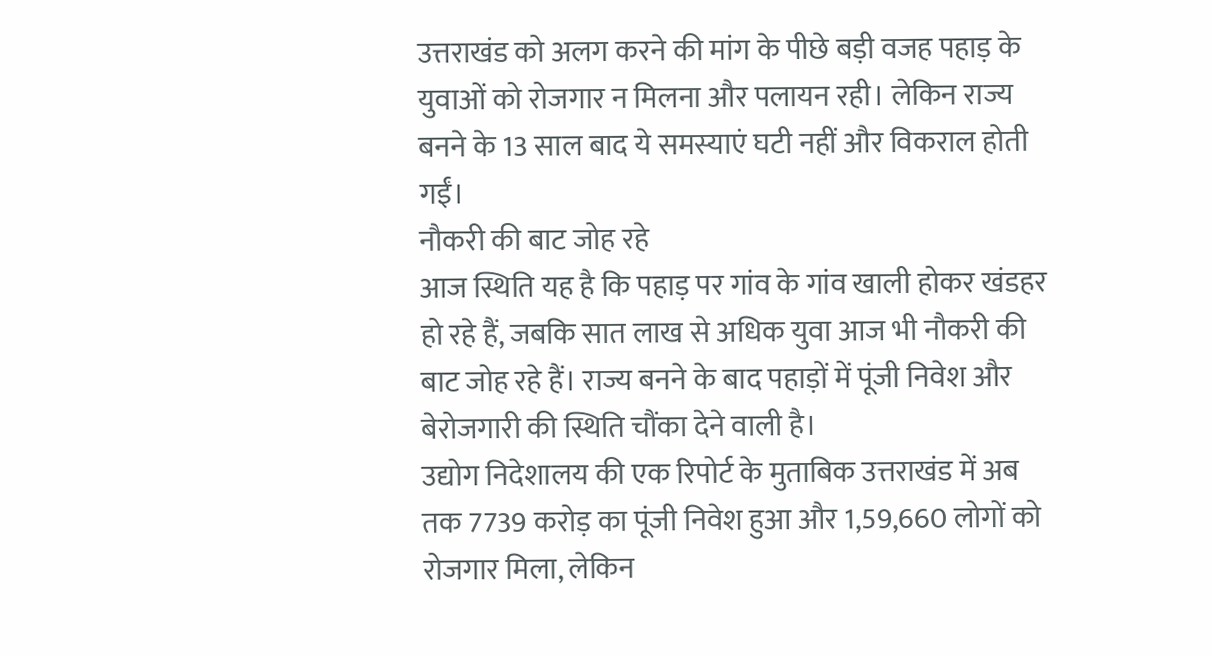उत्तराखंड को अलग करने की मांग के पीछे बड़ी वजह पहाड़ के युवाओं को रोजगार न मिलना और पलायन रही। लेकिन राज्य बनने के 13 साल बाद ये समस्याएं घटी नहीं और विकराल होती गईं।
नौकरी की बाट जोह रहे
आज स्थिति यह है कि पहाड़ पर गांव के गांव खाली होकर खंडहर हो रहे हैं, जबकि सात लाख से अधिक युवा आज भी नौकरी की बाट जोह रहे हैं। राज्य बनने के बाद पहाड़ों में पूंजी निवेश और बेरोजगारी की स्थिति चौंका देने वाली है।
उद्योग निदेशालय की एक रिपोर्ट के मुताबिक उत्तराखंड में अब तक 7739 करोड़ का पूंजी निवेश हुआ और 1,59,660 लोगों को रोजगार मिला, लेकिन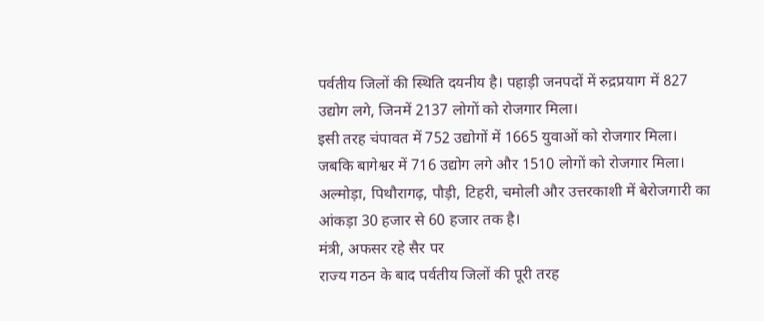पर्वतीय जिलों की स्थिति दयनीय है। पहाड़ी जनपदों में रुद्रप्रयाग में 827 उद्योग लगे, जिनमें 2137 लोगों को रोजगार मिला।
इसी तरह चंपावत में 752 उद्योगों में 1665 युवाओं को रोजगार मिला। जबकि बागेश्वर में 716 उद्योग लगे और 1510 लोगों को रोजगार मिला। अल्मोड़ा, पिथौरागढ़, पौड़ी, टिहरी, चमोली और उत्तरकाशी में बेरोजगारी का आंकड़ा 30 हजार से 60 हजार तक है।
मंत्री, अफसर रहे सैर पर
राज्य गठन के बाद पर्वतीय जिलों की पूरी तरह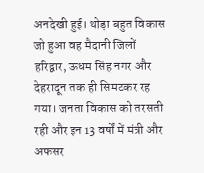अनदेखी हुई। थोड़ा बहुत विकास जो हुआ वह मैदानी जिलों हरिद्वार, ऊधम सिंह नगर और देहरादून तक ही सिमटकर रह गया। जनता विकास को तरसती रही और इन 13 वर्षों में मंत्री और अफसर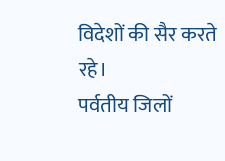विदेशों की सैर करते रहे।
पर्वतीय जिलों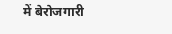में बेरोजगारी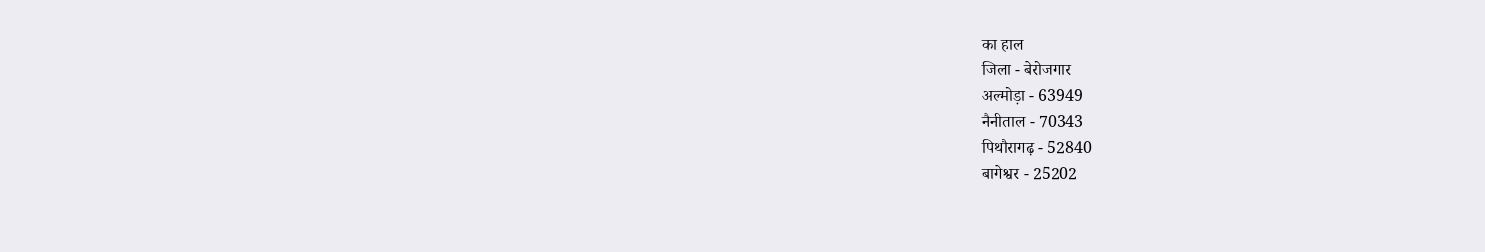का हाल
जिला - बेरोजगार
अल्मोड़ा - 63949
नैनीताल - 70343
पिथौरागढ़ - 52840
बागेश्वर - 25202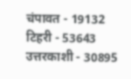चंपावत - 19132
टिहरी - 53643
उत्तरकाशी - 30895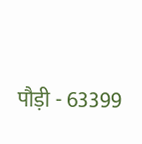पौड़ी - 63399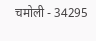चमोली - 34295